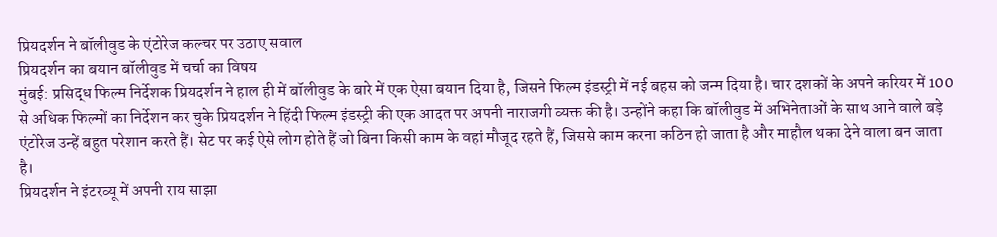प्रियदर्शन ने बॉलीवुड के एंटोरेज कल्चर पर उठाए सवाल
प्रियदर्शन का बयान बॉलीवुड में चर्चा का विषय
मुंबई: प्रसिद्ध फिल्म निर्देशक प्रियदर्शन ने हाल ही में बॉलीवुड के बारे में एक ऐसा बयान दिया है, जिसने फिल्म इंडस्ट्री में नई बहस को जन्म दिया है। चार दशकों के अपने करियर में 100 से अधिक फिल्मों का निर्देशन कर चुके प्रियदर्शन ने हिंदी फिल्म इंडस्ट्री की एक आदत पर अपनी नाराजगी व्यक्त की है। उन्होंने कहा कि बॉलीवुड में अभिनेताओं के साथ आने वाले बड़े एंटोरेज उन्हें बहुत परेशान करते हैं। सेट पर कई ऐसे लोग होते हैं जो बिना किसी काम के वहां मौजूद रहते हैं, जिससे काम करना कठिन हो जाता है और माहौल थका देने वाला बन जाता है।
प्रियदर्शन ने इंटरव्यू में अपनी राय साझा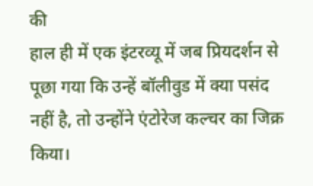की
हाल ही में एक इंटरव्यू में जब प्रियदर्शन से पूछा गया कि उन्हें बॉलीवुड में क्या पसंद नहीं है, तो उन्होंने एंटोरेज कल्चर का जिक्र किया।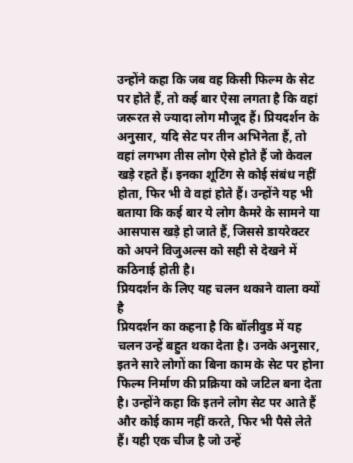उन्होंने कहा कि जब वह किसी फिल्म के सेट पर होते हैं, तो कई बार ऐसा लगता है कि वहां जरूरत से ज्यादा लोग मौजूद हैं। प्रियदर्शन के अनुसार, यदि सेट पर तीन अभिनेता हैं, तो वहां लगभग तीस लोग ऐसे होते हैं जो केवल खड़े रहते हैं। इनका शूटिंग से कोई संबंध नहीं होता, फिर भी वे वहां होते हैं। उन्होंने यह भी बताया कि कई बार ये लोग कैमरे के सामने या आसपास खड़े हो जाते हैं, जिससे डायरेक्टर को अपने विजुअल्स को सही से देखने में कठिनाई होती है।
प्रियदर्शन के लिए यह चलन थकाने वाला क्यों है
प्रियदर्शन का कहना है कि बॉलीवुड में यह चलन उन्हें बहुत थका देता है। उनके अनुसार, इतने सारे लोगों का बिना काम के सेट पर होना फिल्म निर्माण की प्रक्रिया को जटिल बना देता है। उन्होंने कहा कि इतने लोग सेट पर आते हैं और कोई काम नहीं करते, फिर भी पैसे लेते हैं। यही एक चीज है जो उन्हें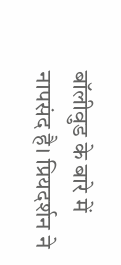बॉलीवुड के बारे में नापसंद है। प्रियदर्शन ने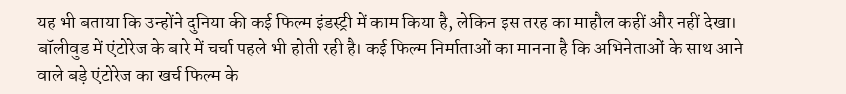यह भी बताया कि उन्होंने दुनिया की कई फिल्म इंडस्ट्री में काम किया है, लेकिन इस तरह का माहौल कहीं और नहीं देखा।
बॉलीवुड में एंटोरेज के बारे में चर्चा पहले भी होती रही है। कई फिल्म निर्माताओं का मानना है कि अभिनेताओं के साथ आने वाले बड़े एंटोरेज का खर्च फिल्म के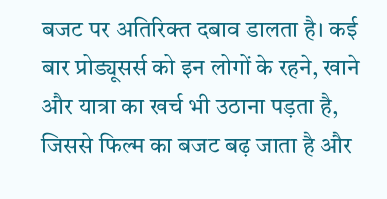बजट पर अतिरिक्त दबाव डालता है। कई बार प्रोड्यूसर्स को इन लोगों के रहने, खाने और यात्रा का खर्च भी उठाना पड़ता है, जिससे फिल्म का बजट बढ़ जाता है और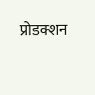प्रोडक्शन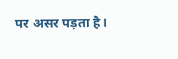पर असर पड़ता है।